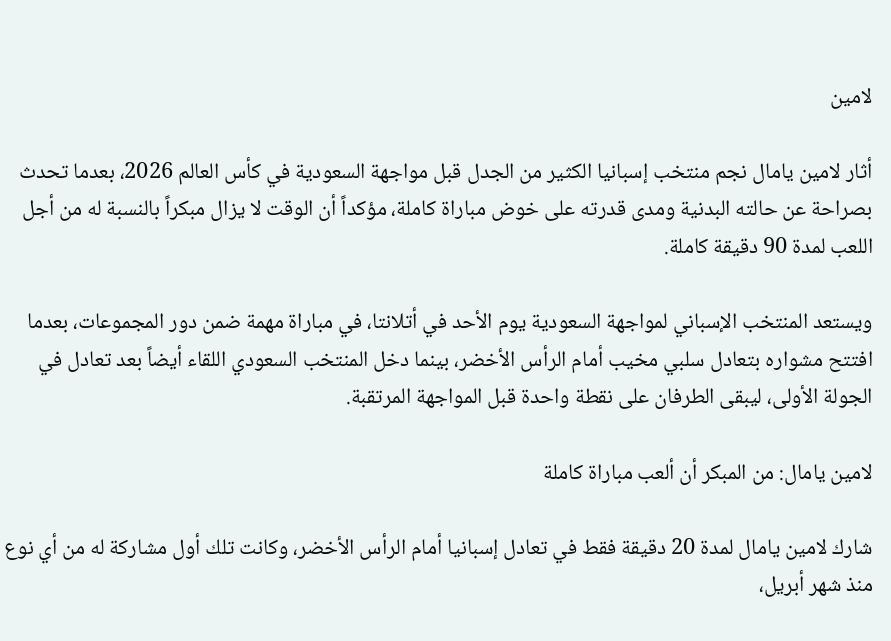لامين

أثار لامين يامال نجم منتخب إسبانيا الكثير من الجدل قبل مواجهة السعودية في كأس العالم 2026، بعدما تحدث بصراحة عن حالته البدنية ومدى قدرته على خوض مباراة كاملة، مؤكداً أن الوقت لا يزال مبكراً بالنسبة له من أجل اللعب لمدة 90 دقيقة كاملة.

ويستعد المنتخب الإسباني لمواجهة السعودية يوم الأحد في أتلانتا، في مباراة مهمة ضمن دور المجموعات، بعدما افتتح مشواره بتعادل سلبي مخيب أمام الرأس الأخضر، بينما دخل المنتخب السعودي اللقاء أيضاً بعد تعادل في الجولة الأولى، ليبقى الطرفان على نقطة واحدة قبل المواجهة المرتقبة.

لامين يامال: من المبكر أن ألعب مباراة كاملة

شارك لامين يامال لمدة 20 دقيقة فقط في تعادل إسبانيا أمام الرأس الأخضر، وكانت تلك أول مشاركة له من أي نوع منذ شهر أبريل،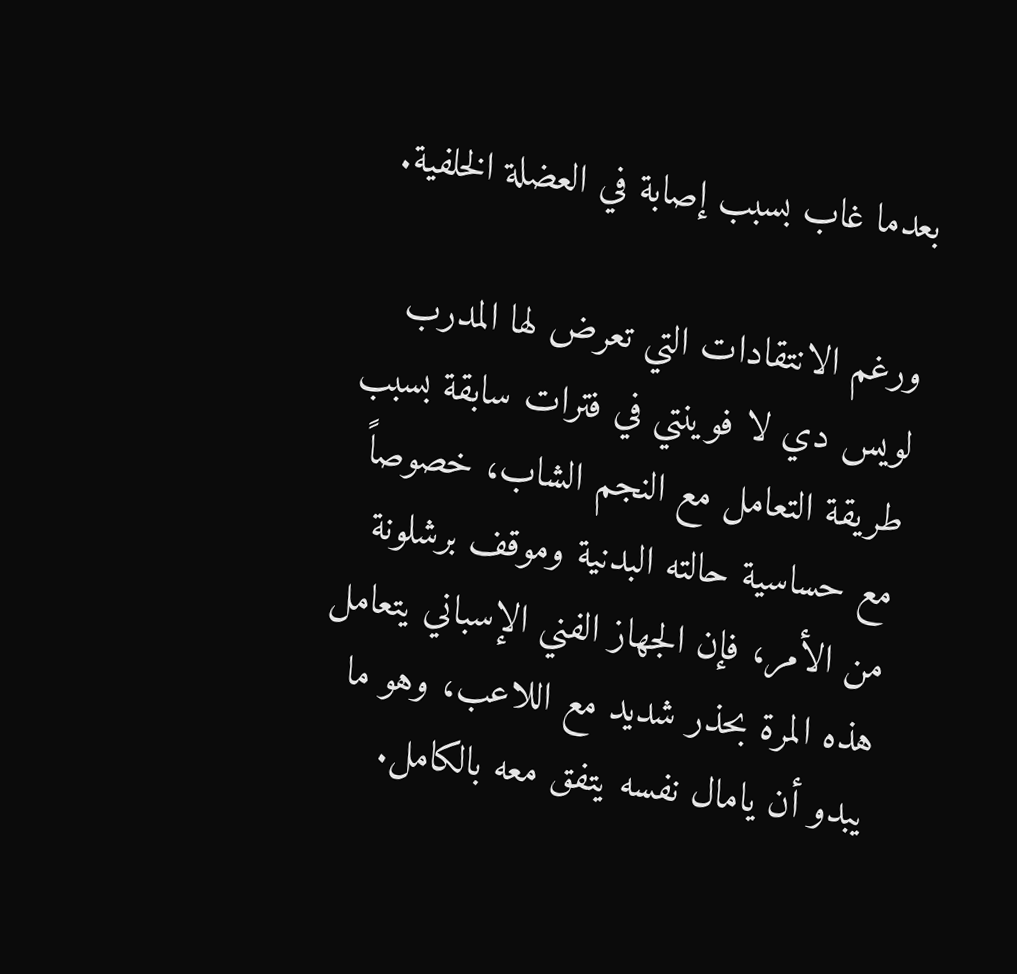بعدما غاب بسبب إصابة في العضلة الخلفية.

ورغم الانتقادات التي تعرض لها المدرب لويس دي لا فوينتي في فترات سابقة بسبب طريقة التعامل مع النجم الشاب، خصوصاً مع حساسية حالته البدنية وموقف برشلونة من الأمر، فإن الجهاز الفني الإسباني يتعامل هذه المرة بحذر شديد مع اللاعب، وهو ما يبدو أن يامال نفسه يتفق معه بالكامل.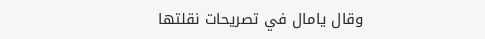وقال يامال في تصريحات نقلتها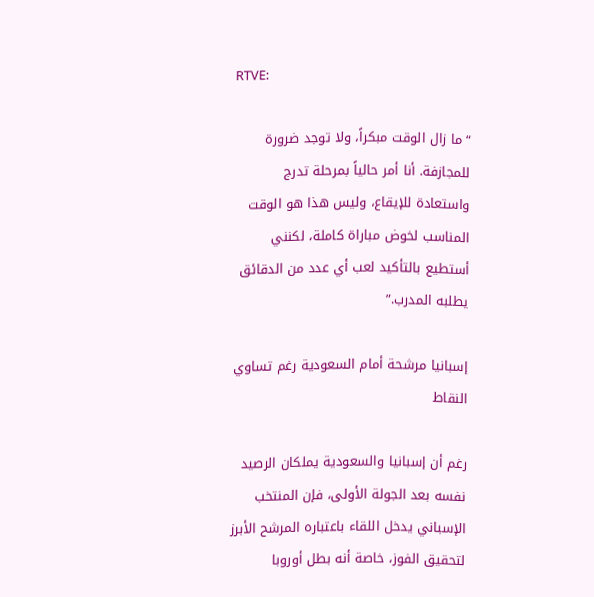RTVE:

“ما زال الوقت مبكراً، ولا توجد ضرورة للمجازفة. أنا أمر حالياً بمرحلة تدرج واستعادة للإيقاع، وليس هذا هو الوقت المناسب لخوض مباراة كاملة، لكنني أستطيع بالتأكيد لعب أي عدد من الدقائق يطلبه المدرب.”

إسبانيا مرشحة أمام السعودية رغم تساوي النقاط

رغم أن إسبانيا والسعودية يملكان الرصيد نفسه بعد الجولة الأولى، فإن المنتخب الإسباني يدخل اللقاء باعتباره المرشح الأبرز لتحقيق الفوز، خاصة أنه بطل أوروبا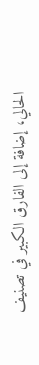الحالي، إضافة إلى الفارق الكبير في تصنيف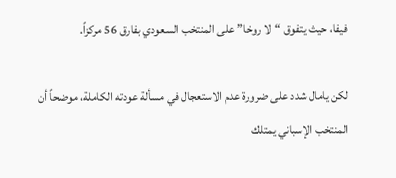فيفا، حيث يتفوق “لا روخا” على المنتخب السعودي بفارق 56 مركزاً.

لكن يامال شدد على ضرورة عدم الاستعجال في مسألة عودته الكاملة، موضحاً أن المنتخب الإسباني يمتلك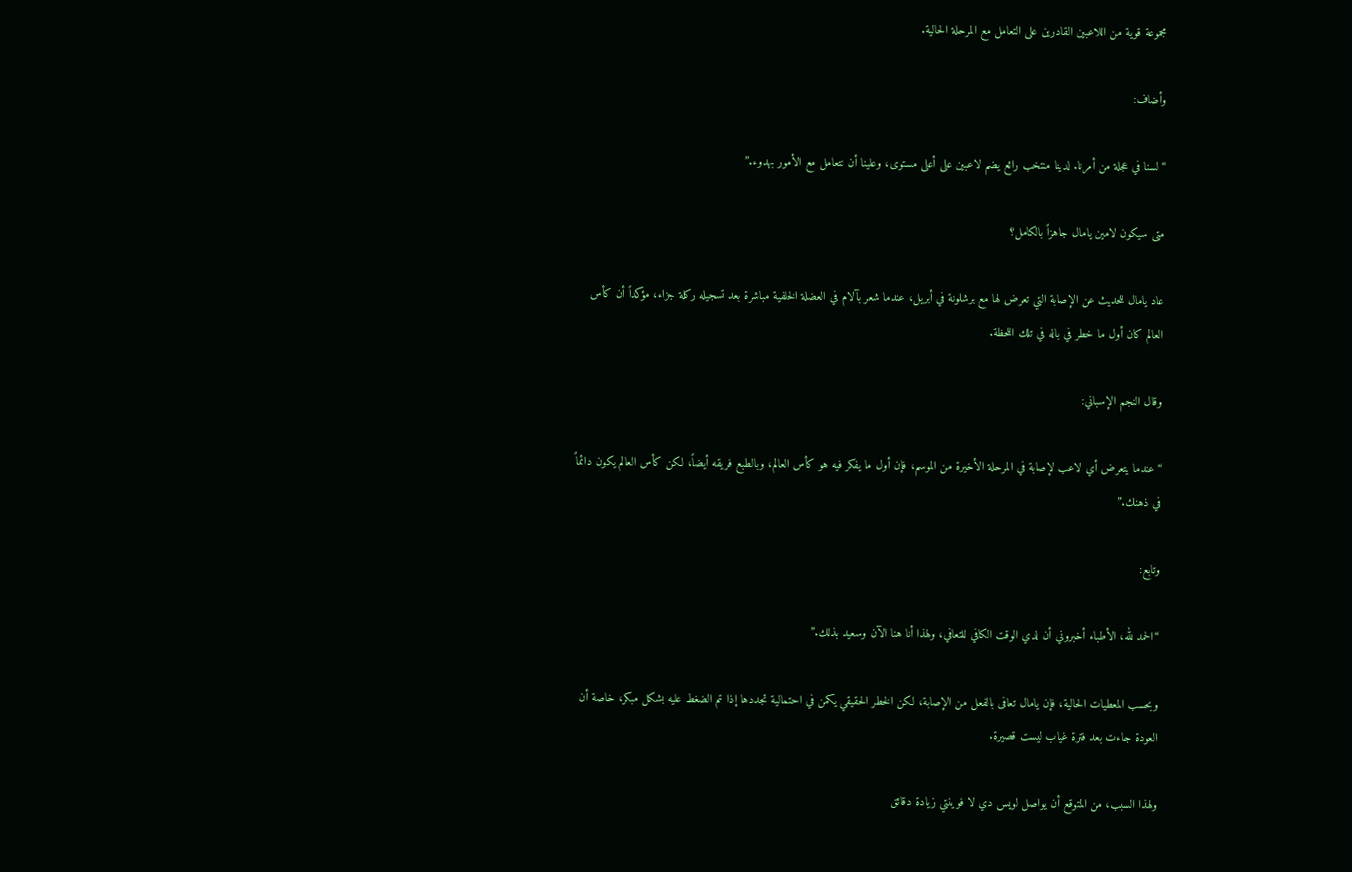مجموعة قوية من اللاعبين القادرين على التعامل مع المرحلة الحالية.

وأضاف:

“لسنا في عجلة من أمرنا. لدينا منتخب رائع يضم لاعبين على أعلى مستوى، وعلينا أن نتعامل مع الأمور بهدوء.”

متى سيكون لامين يامال جاهزاً بالكامل؟

عاد يامال للحديث عن الإصابة التي تعرض لها مع برشلونة في أبريل، عندما شعر بآلام في العضلة الخلفية مباشرة بعد تسجيله ركلة جزاء، مؤكداً أن كأس العالم كان أول ما خطر في باله في تلك اللحظة.

وقال النجم الإسباني:

“عندما يتعرض أي لاعب لإصابة في المرحلة الأخيرة من الموسم، فإن أول ما يفكر فيه هو كأس العالم، وبالطبع فريقه أيضاً، لكن كأس العالم يكون دائماً في ذهنك.”

وتابع:

“الحمد لله، الأطباء أخبروني أن لدي الوقت الكافي للتعافي، ولهذا أنا هنا الآن وسعيد بذلك.”

وبحسب المعطيات الحالية، فإن يامال تعافى بالفعل من الإصابة، لكن الخطر الحقيقي يكمن في احتمالية تجددها إذا تم الضغط عليه بشكل مبكر، خاصة أن العودة جاءت بعد فترة غياب ليست قصيرة.

ولهذا السبب، من المتوقع أن يواصل لويس دي لا فوينتي زيادة دقائق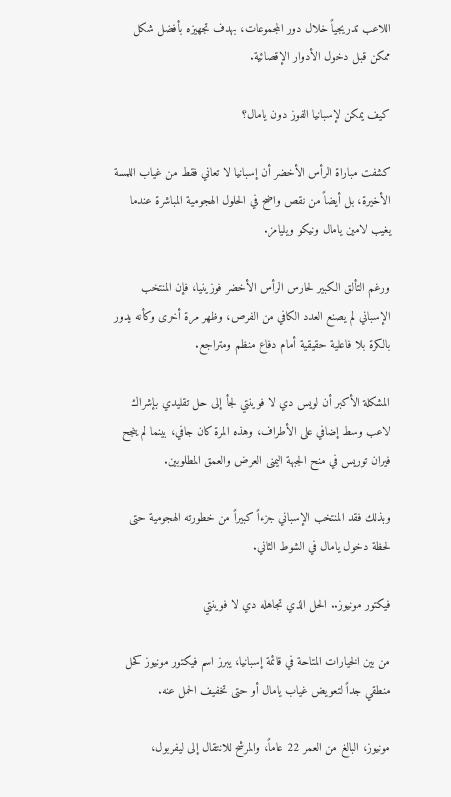اللاعب تدريجياً خلال دور المجموعات، بهدف تجهيزه بأفضل شكل ممكن قبل دخول الأدوار الإقصائية.

كيف يمكن لإسبانيا الفوز دون يامال؟

كشفت مباراة الرأس الأخضر أن إسبانيا لا تعاني فقط من غياب اللمسة الأخيرة، بل أيضاً من نقص واضح في الحلول الهجومية المباشرة عندما يغيب لامين يامال ونيكو ويليامز.

ورغم التألق الكبير لحارس الرأس الأخضر فوزينيا، فإن المنتخب الإسباني لم يصنع العدد الكافي من الفرص، وظهر مرة أخرى وكأنه يدور بالكرة بلا فاعلية حقيقية أمام دفاع منظم ومتراجع.

المشكلة الأكبر أن لويس دي لا فوينتي لجأ إلى حل تقليدي بإشراك لاعب وسط إضافي على الأطراف، وهذه المرة كان جافي، بينما لم ينجح فيران توريس في منح الجبهة اليمنى العرض والعمق المطلوبين.

وبذلك فقد المنتخب الإسباني جزءاً كبيراً من خطورته الهجومية حتى لحظة دخول يامال في الشوط الثاني.

فيكتور مونيوز.. الحل الذي تجاهله دي لا فوينتي

من بين الخيارات المتاحة في قائمة إسبانيا، يبرز اسم فيكتور مونيوز كحل منطقي جداً لتعويض غياب يامال أو حتى تخفيف الحمل عنه.

مونيوز، البالغ من العمر 22 عاماً، والمرشح للانتقال إلى ليفربول،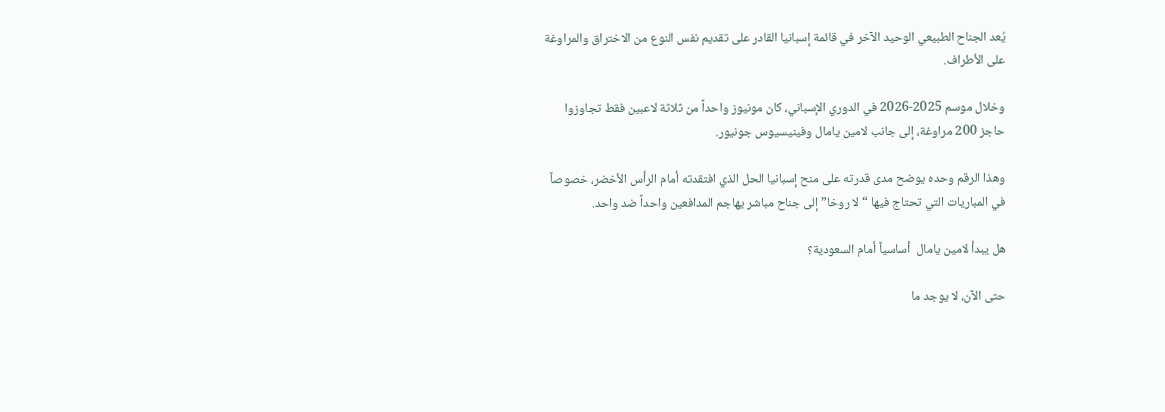يُعد الجناح الطبيعي الوحيد الآخر في قائمة إسبانيا القادر على تقديم نفس النوع من الاختراق والمراوغة على الأطراف.

وخلال موسم 2025-2026 في الدوري الإسباني، كان مونيوز واحداً من ثلاثة لاعبين فقط تجاوزوا حاجز 200 مراوغة، إلى جانب لامين يامال وفينيسيوس جونيور.

وهذا الرقم وحده يوضح مدى قدرته على منح إسبانيا الحل الذي افتقدته أمام الرأس الأخضر، خصوصاً في المباريات التي تحتاج فيها “لا روخا” إلى جناح مباشر يهاجم المدافعين واحداً ضد واحد.

هل يبدأ لامين يامال  أساسياً أمام السعودية؟

حتى الآن، لا يوجد ما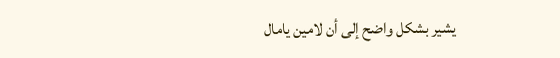يشير بشكل واضح إلى أن لامين يامال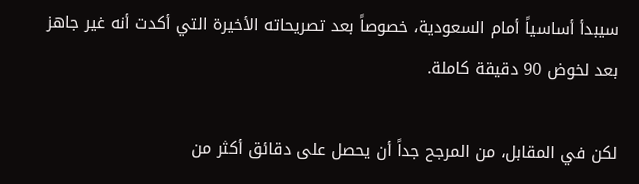سيبدأ أساسياً أمام السعودية، خصوصاً بعد تصريحاته الأخيرة التي أكدت أنه غير جاهز بعد لخوض 90 دقيقة كاملة.

لكن في المقابل، من المرجح جداً أن يحصل على دقائق أكثر من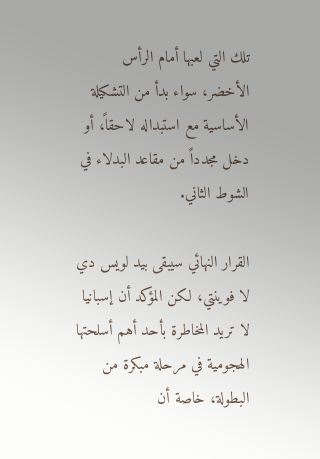تلك التي لعبها أمام الرأس الأخضر، سواء بدأ من التشكيلة الأساسية مع استبداله لاحقاً، أو دخل مجدداً من مقاعد البدلاء في الشوط الثاني.

القرار النهائي سيبقى بيد لويس دي لا فوينتي، لكن المؤكد أن إسبانيا لا تريد المخاطرة بأحد أهم أسلحتها الهجومية في مرحلة مبكرة من البطولة، خاصة أن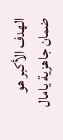الهدف الأكبر هو ضمان جاهزية يامال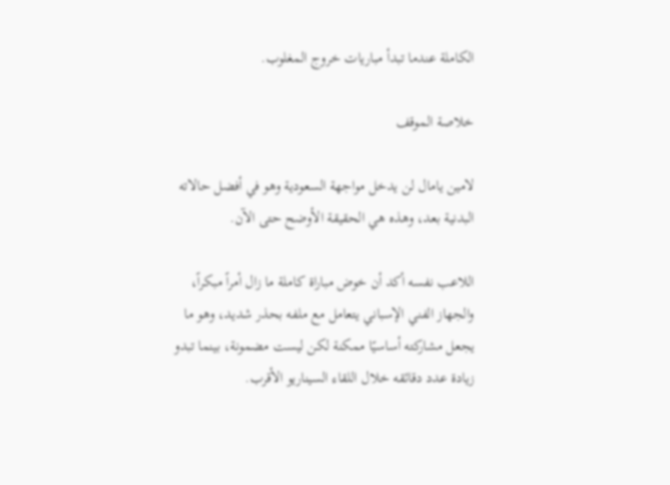الكاملة عندما تبدأ مباريات خروج المغلوب.

خلاصة الموقف

لامين يامال لن يدخل مواجهة السعودية وهو في أفضل حالاته البدنية بعد، وهذه هي الحقيقة الأوضح حتى الآن.

اللاعب نفسه أكد أن خوض مباراة كاملة ما زال أمراً مبكراً، والجهاز الفني الإسباني يتعامل مع ملفه بحذر شديد، وهو ما يجعل مشاركته أساسيًا ممكنة لكن ليست مضمونة، بينما تبدو زيادة عدد دقائقه خلال اللقاء السيناريو الأقرب.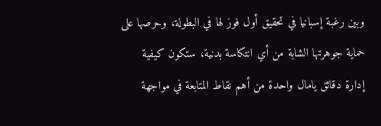وبين رغبة إسبانيا في تحقيق أول فوز لها في البطولة، وحرصها على حماية جوهرتها الشابة من أي انتكاسة بدنية، ستكون كيفية إدارة دقائق يامال واحدة من أهم نقاط المتابعة في مواجهة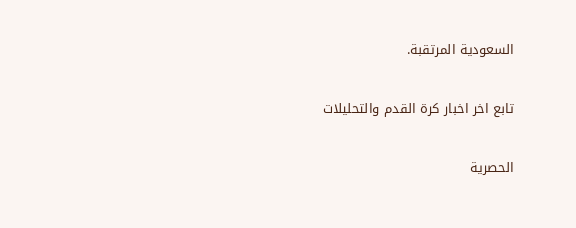السعودية المرتقبة.

تابع اخر اخبار كرة القدم والتحليلات

الحصرية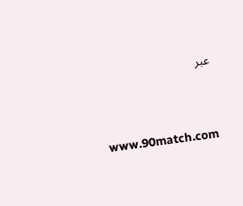عبر


www.90match.com